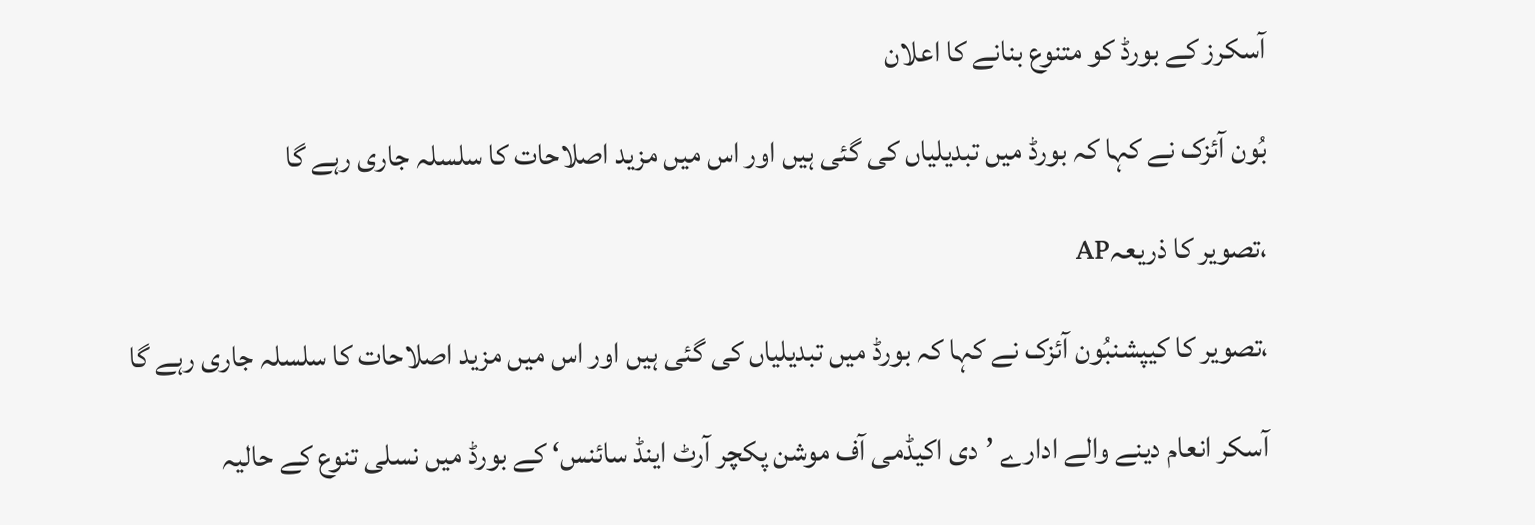آسکرز کے بورڈ کو متنوع بنانے کا اعلان

بُون آئزک نے کہا کہ بورڈ میں تبدیلیاں کی گئی ہیں اور اس میں مزید اصلاحات کا سلسلہ جاری رہے گا

،تصویر کا ذریعہAP

،تصویر کا کیپشنبُون آئزک نے کہا کہ بورڈ میں تبدیلیاں کی گئی ہیں اور اس میں مزید اصلاحات کا سلسلہ جاری رہے گا

آسکر انعام دینے والے ادارے ’دی اکیڈمی آف موشن پکچر آرٹ اینڈ سائنس‘ کے بورڈ میں نسلی تنوع کے حالیہ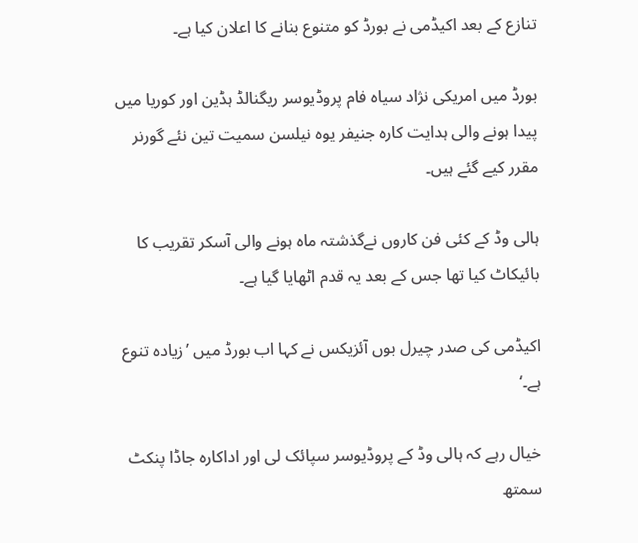تنازع کے بعد اکیڈمی نے بورڈ کو متنوع بنانے کا اعلان کیا ہے۔

بورڈ میں امریکی نژاد سیاہ فام پروڈیوسر ریگنالڈ ہڈین اور کوریا میں پیدا ہونے والی ہدایت کارہ جنیفر یوہ نیلسن سمیت تین نئے گورنر مقرر کیے گئے ہیں۔

ہالی وڈ کے کئی فن کاروں نےگذشتہ ماہ ہونے والی آسکر تقریب کا بائیکاٹ کیا تھا جس کے بعد یہ قدم اٹھایا گیا ہے۔

اکیڈمی کی صدر چیرل بوں آئزیکس نے کہا اب بورڈ میں ’زیادہ تنوع ہے۔‘

خیال رہے کہ ہالی وڈ کے پروڈیوسر سپائک لی اور اداکارہ جاڈا پنکٹ سمتھ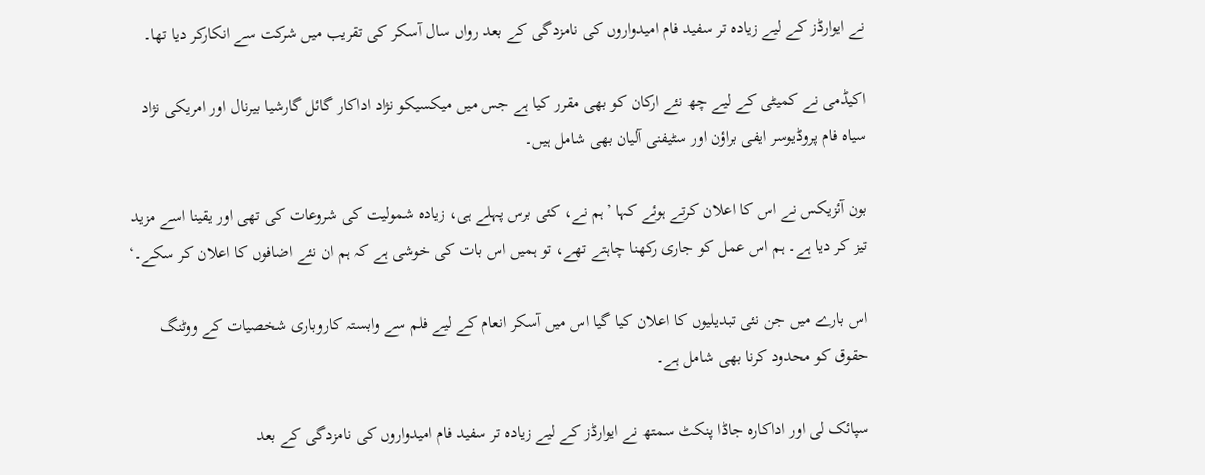نے ایوارڈز کے لیے زیادہ تر سفید فام امیدواروں کی نامزدگی کے بعد رواں سال آسکر کی تقریب میں شرکت سے انکارکر دیا تھا۔

اکیڈمی نے کمیٹی کے لیے چھ نئے ارکان کو بھی مقرر کیا ہے جس میں میکسیکو نژاد اداکار گائل گارشیا بیرنال اور امریکی نژاد سیاہ فام پروڈیوسر ایفی براؤن اور سٹیفنی آلیان بھی شامل ہیں۔

بون آئزیکس نے اس کا اعلان کرتے ہوئے کہا ’ہم نے، کئی برس پہلے ہی، زیادہ شمولیت کی شروعات کی تھی اور یقینا اسے مزید تیز کر دیا ہے۔ ہم اس عمل کو جاری رکھنا چاہتے تھے، تو ہمیں اس بات کی خوشی ہے کہ ہم ان نئے اضافوں کا اعلان کر سکے۔‘

اس بارے میں جن نئی تبدیلیوں کا اعلان کیا گیا اس میں آسکر انعام کے لیے فلم سے وابستہ کاروباری شخصیات کے ووٹنگ حقوق کو محدود کرنا بھی شامل ہے۔

سپائک لی اور اداکارہ جاڈا پنکٹ سمتھ نے ایوارڈز کے لیے زیادہ تر سفید فام امیدواروں کی نامزدگی کے بعد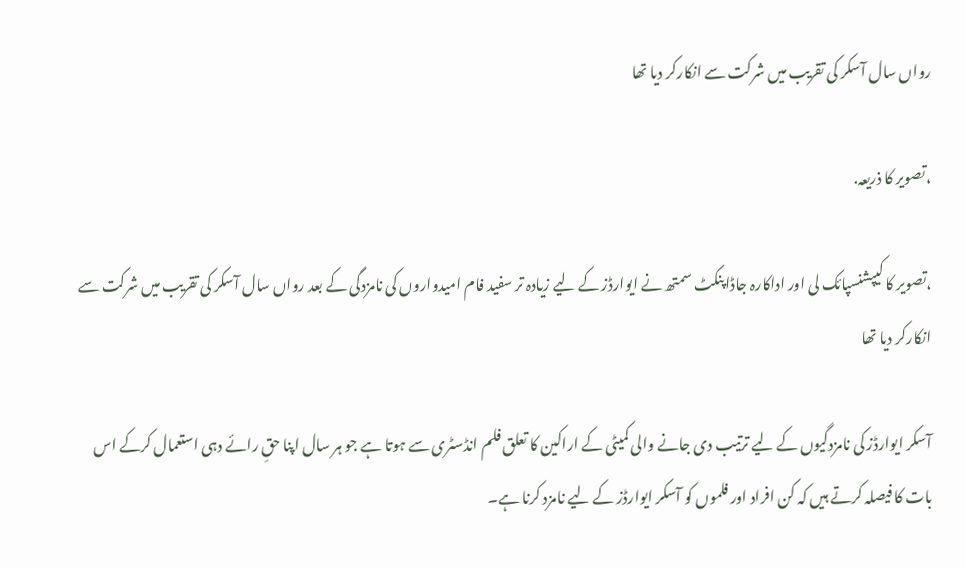رواں سال آسکر کی تقریب میں شرکت سے انکارکر دیا تھا

،تصویر کا ذریعہ.

،تصویر کا کیپشنسپائک لی اور اداکارہ جاڈا پنکٹ سمتھ نے ایوارڈز کے لیے زیادہ تر سفید فام امیدواروں کی نامزدگی کے بعد رواں سال آسکر کی تقریب میں شرکت سے انکارکر دیا تھا

آسکر ایوارڈز کی نامزدگیوں کے لیے ترتیب دی جانے والی کمیٹی کے اراکین کا تعلق فلم انڈسٹری سے ہوتا ہے جو ہر سال اپنا حقِ رائے دہی استعمال کرکے اس بات کا فیصلہ کرتے ہیں کہ کن افراد اور فلموں کو آسکر ایوارڈز کے لیے نامزد کرنا ہے۔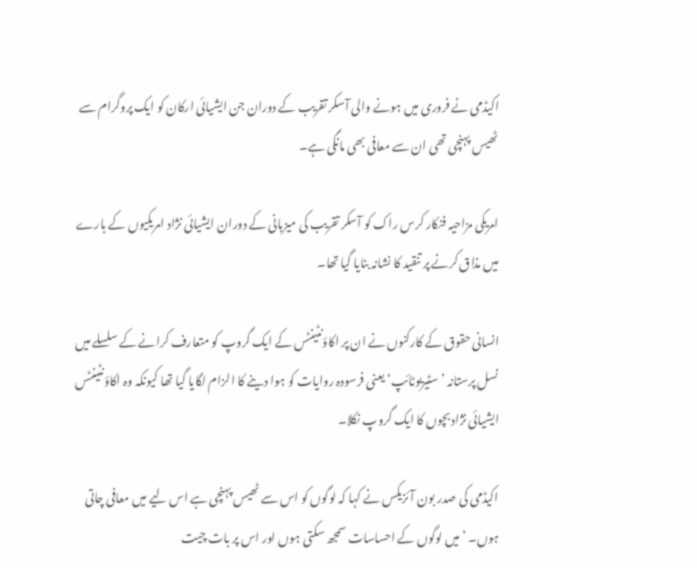اکیڈمی نے فروری میں ہونے والی آسکر تقریب کے دوران جن ایشیائی ارکان کو ایک پروگرام سے ٹھیس پہنچی تھی ان سے معافی بھی مانگی ہے۔

امریکی مزاحیہ فنکار کرس راک کو آسکر تقریب کی میزبانی کے دوران ایشیائی نژاد امریکیوں کے بارے میں مذاق کرنے پر تنقید کا نشانہ بنایا گیا تھا۔

انسانی حقوق کے کارکنوں نے ان پر اکاؤنٹینٹس کے ایک گروپ کو متعارف کرانے کے سلسلے میں نسل پرستانہ ’سٹیریوٹائپ‘ یعنی فرسودہ روایات کو ہوا دینے کا الزام لگایا گیا تھا کیونکہ وہ اکاؤنٹینٹس ایشیائی نژاد بچوں کا ایک گروپ نکلا۔

اکیڈمی کی صدر بون آئزیکس نے کہا کہ لوگوں کو اس سے ٹھیس پہنچی ہے اس لیے میں معافی چاتی ہوں۔ ’میں لوگوں کے احساسات سمجھ سکتی ہوں اور اس پر بات چیت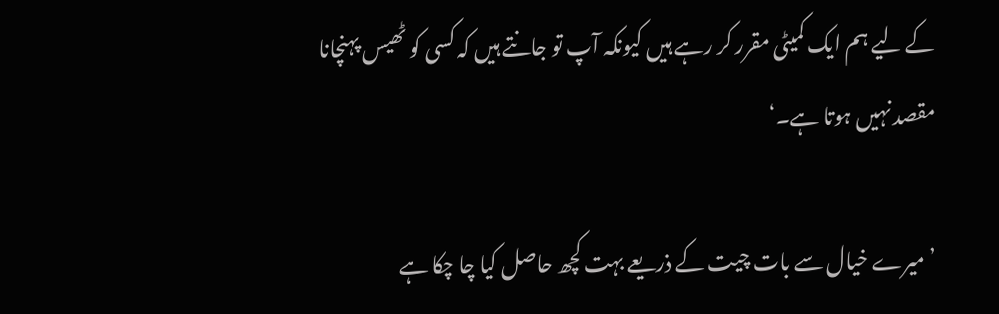کے لیے ہم ایک کمیٹی مقرر کر رہے ہیں کیونکہ آپ تو جانتے ہیں کہ کسی کو ٹھیس پہنچانا مقصد نہیں ہوتا ہے۔‘

’میرے خیال سے بات چيت کے ذریعے بہت کچھ حاصل کیا چا چکا ہے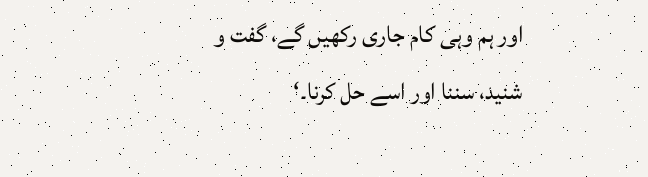اور ہم وہی کام جاری رکھیں گے، گفت و شنید، سننا اور اسے حل کرنا۔‘